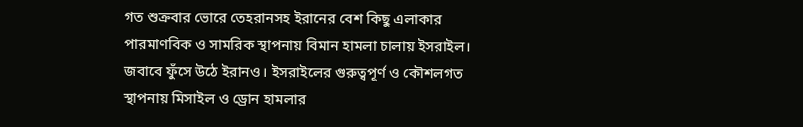গত শুক্রবার ভোরে তেহরানসহ ইরানের বেশ কিছু এলাকার পারমাণবিক ও সামরিক স্থাপনায় বিমান হামলা চালায় ইসরাইল। জবাবে ফুঁসে উঠে ইরানও। ইসরাইলের গুরুত্বপূর্ণ ও কৌশলগত স্থাপনায় মিসাইল ও ড্রোন হামলার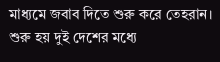মাধ্যমে জবাব দিতে শুরু করে তেহরান। শুরু হয় দুই দেশের মধ্যে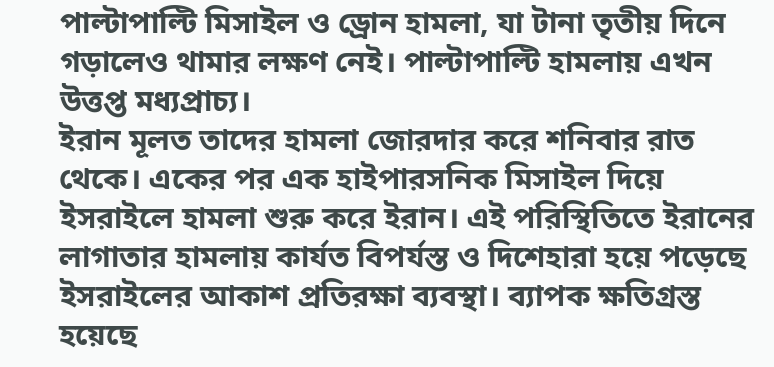পাল্টাপাল্টি মিসাইল ও ড্রোন হামলা, যা টানা তৃতীয় দিনে গড়ালেও থামার লক্ষণ নেই। পাল্টাপাল্টি হামলায় এখন উত্তপ্ত মধ্যপ্রাচ্য।
ইরান মূলত তাদের হামলা জোরদার করে শনিবার রাত থেকে। একের পর এক হাইপারসনিক মিসাইল দিয়ে ইসরাইলে হামলা শুরু করে ইরান। এই পরিস্থিতিতে ইরানের লাগাতার হামলায় কার্যত বিপর্যস্ত ও দিশেহারা হয়ে পড়েছে ইসরাইলের আকাশ প্রতিরক্ষা ব্যবস্থা। ব্যাপক ক্ষতিগ্রস্ত হয়েছে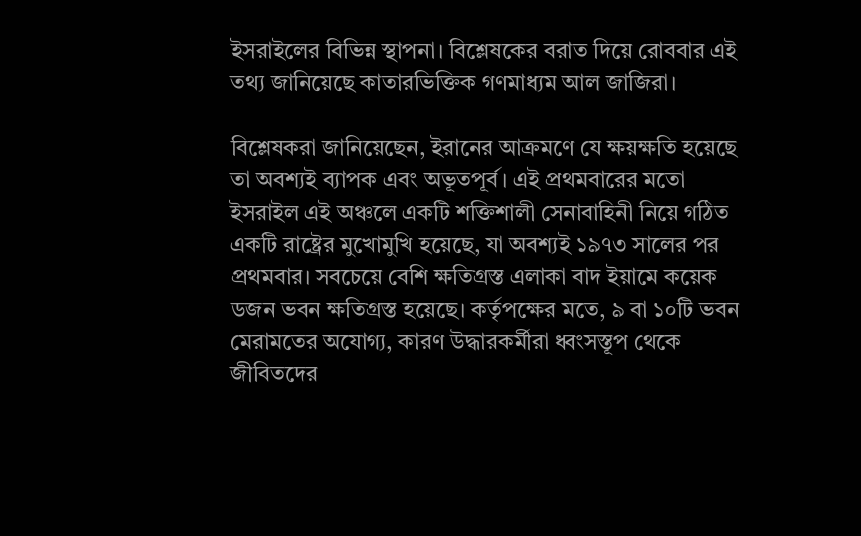ইসরাইলের বিভিন্ন স্থাপনা। বিশ্লেষকের বরাত দিয়ে রোববার এই তথ্য জানিয়েছে কাতারভিক্তিক গণমাধ্যম আল জাজিরা।

বিশ্লেষকরা জানিয়েছেন, ইরানের আক্রমণে যে ক্ষয়ক্ষতি হয়েছে তা অবশ্যই ব্যাপক এবং অভূতপূর্ব। এই প্রথমবারের মতো ইসরাইল এই অঞ্চলে একটি শক্তিশালী সেনাবাহিনী নিয়ে গঠিত একটি রাষ্ট্রের মুখোমুখি হয়েছে, যা অবশ্যই ১৯৭৩ সালের পর প্রথমবার। সবচেয়ে বেশি ক্ষতিগ্রস্ত এলাকা বাদ ইয়ামে কয়েক ডজন ভবন ক্ষতিগ্রস্ত হয়েছে। কর্তৃপক্ষের মতে, ৯ বা ১০টি ভবন মেরামতের অযোগ্য, কারণ উদ্ধারকর্মীরা ধ্বংসস্তূপ থেকে জীবিতদের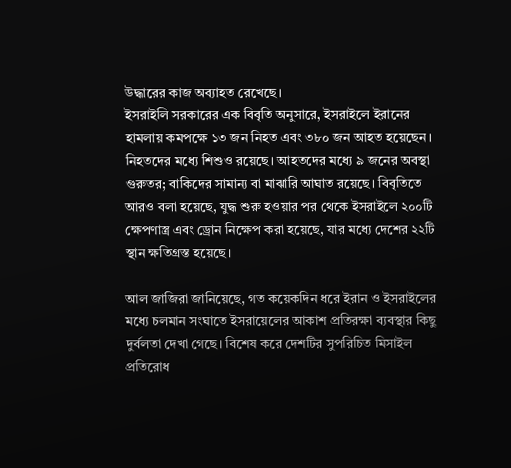উদ্ধারের কাজ অব্যাহত রেখেছে।
ইসরাইলি সরকারের এক বিবৃতি অনুসারে, ইসরাইলে ইরানের হামলায় কমপক্ষে ১৩ জন নিহত এবং ৩৮০ জন আহত হয়েছেন। নিহতদের মধ্যে শিশুও রয়েছে। আহতদের মধ্যে ৯ জনের অবস্থা গুরুতর; বাকিদের সামান্য বা মাঝারি আঘাত রয়েছে। বিবৃতিতে আরও বলা হয়েছে, যুদ্ধ শুরু হওয়ার পর থেকে ইসরাইলে ২০০টি ক্ষেপণাস্ত্র এবং ড্রোন নিক্ষেপ করা হয়েছে, যার মধ্যে দেশের ২২টি স্থান ক্ষতিগ্রস্ত হয়েছে।

আল জাজিরা জানিয়েছে, গত কয়েকদিন ধরে ইরান ও ইসরাইলের মধ্যে চলমান সংঘাতে ইসরায়েলের আকাশ প্রতিরক্ষা ব্যবস্থার কিছু দুর্বলতা দেখা গেছে। বিশেষ করে দেশটির সুপরিচিত মিসাইল প্রতিরোধ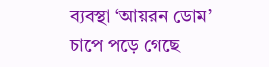ব্যবস্থা ‘আয়রন ডোম’ চাপে পড়ে গেছে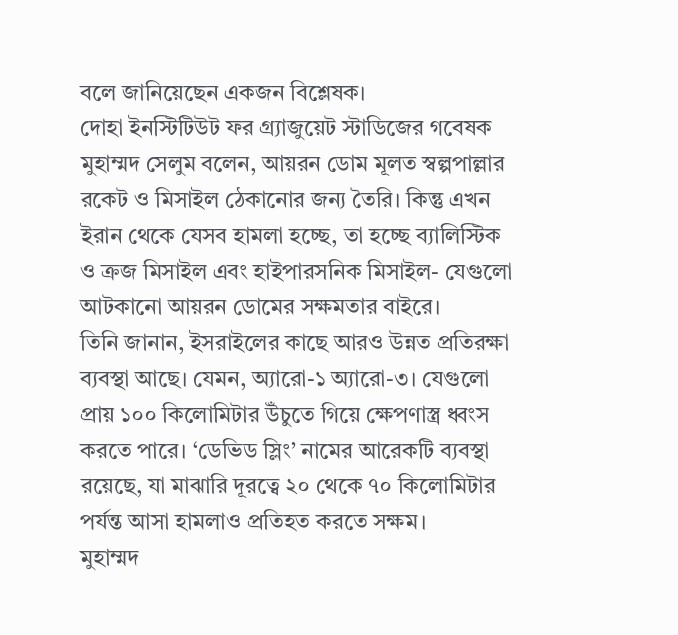বলে জানিয়েছেন একজন বিশ্লেষক।
দোহা ইনস্টিটিউট ফর গ্র্যাজুয়েট স্টাডিজের গবেষক মুহাম্মদ সেলুম বলেন, আয়রন ডোম মূলত স্বল্পপাল্লার রকেট ও মিসাইল ঠেকানোর জন্য তৈরি। কিন্তু এখন ইরান থেকে যেসব হামলা হচ্ছে, তা হচ্ছে ব্যালিস্টিক ও ক্রজ মিসাইল এবং হাইপারসনিক মিসাইল- যেগুলো আটকানো আয়রন ডোমের সক্ষমতার বাইরে।
তিনি জানান, ইসরাইলের কাছে আরও উন্নত প্রতিরক্ষা ব্যবস্থা আছে। যেমন, অ্যারো-১ অ্যারো-৩। যেগুলো প্রায় ১০০ কিলোমিটার উঁচুতে গিয়ে ক্ষেপণাস্ত্র ধ্বংস করতে পারে। ‘ডেভিড স্লিং’ নামের আরেকটি ব্যবস্থা রয়েছে, যা মাঝারি দূরত্বে ২০ থেকে ৭০ কিলোমিটার পর্যন্ত আসা হামলাও প্রতিহত করতে সক্ষম।
মুহাম্মদ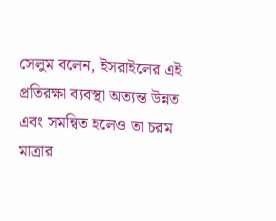সেলুম বলেন, ইসরাইলের এই প্রতিরক্ষা ব্যবস্থা অত্যন্ত উন্নত এবং সমন্বিত হলেও তা চরম মাত্রার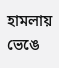হামলায় ভেঙে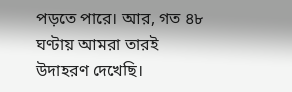পড়তে পারে। আর, গত ৪৮ ঘণ্টায় আমরা তারই উদাহরণ দেখেছি।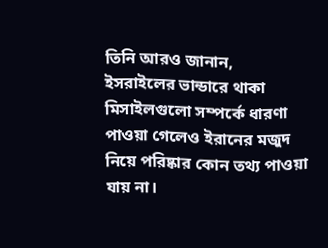তিনি আরও জানান, ইসরাইলের ভান্ডারে থাকা মিসাইলগুলো সম্পর্কে ধারণা পাওয়া গেলেও ইরানের মজুদ নিয়ে পরিষ্কার কোন তথ্য পাওয়া যায় না।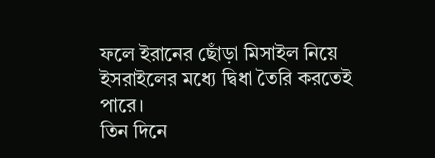ফলে ইরানের ছোঁড়া মিসাইল নিয়ে ইসরাইলের মধ্যে দ্বিধা তৈরি করতেই পারে।
তিন দিনে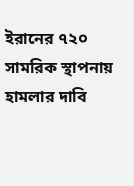ইরানের ৭২০ সামরিক স্থাপনায় হামলার দাবি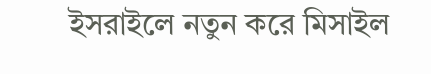ইসরাইলে নতুন করে মিসাইল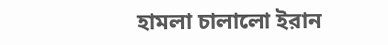হামলা চালালো ইরান